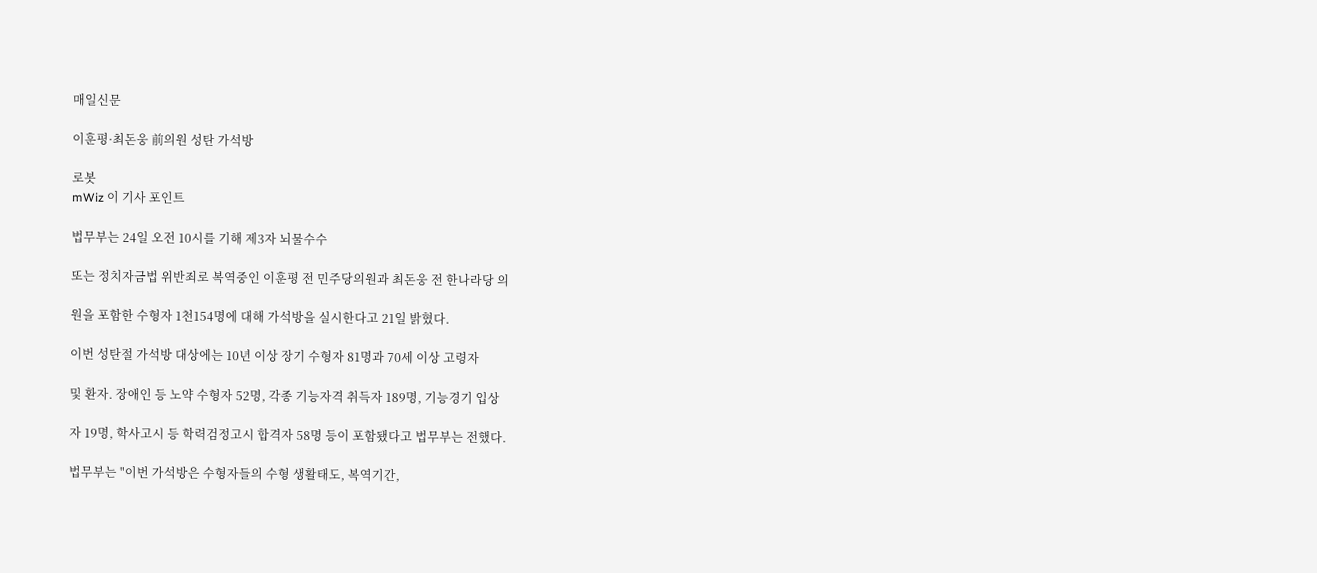매일신문

이훈평·최돈웅 前의원 성탄 가석방

로봇
mWiz 이 기사 포인트

법무부는 24일 오전 10시를 기해 제3자 뇌물수수

또는 정치자금법 위반죄로 복역중인 이훈평 전 민주당의원과 최돈웅 전 한나라당 의

원을 포함한 수형자 1천154명에 대해 가석방을 실시한다고 21일 밝혔다.

이번 성탄절 가석방 대상에는 10년 이상 장기 수형자 81명과 70세 이상 고령자

및 환자. 장애인 등 노약 수형자 52명, 각종 기능자격 취득자 189명, 기능경기 입상

자 19명, 학사고시 등 학력검정고시 합격자 58명 등이 포함됐다고 법무부는 전했다.

법무부는 "이번 가석방은 수형자들의 수형 생활태도, 복역기간,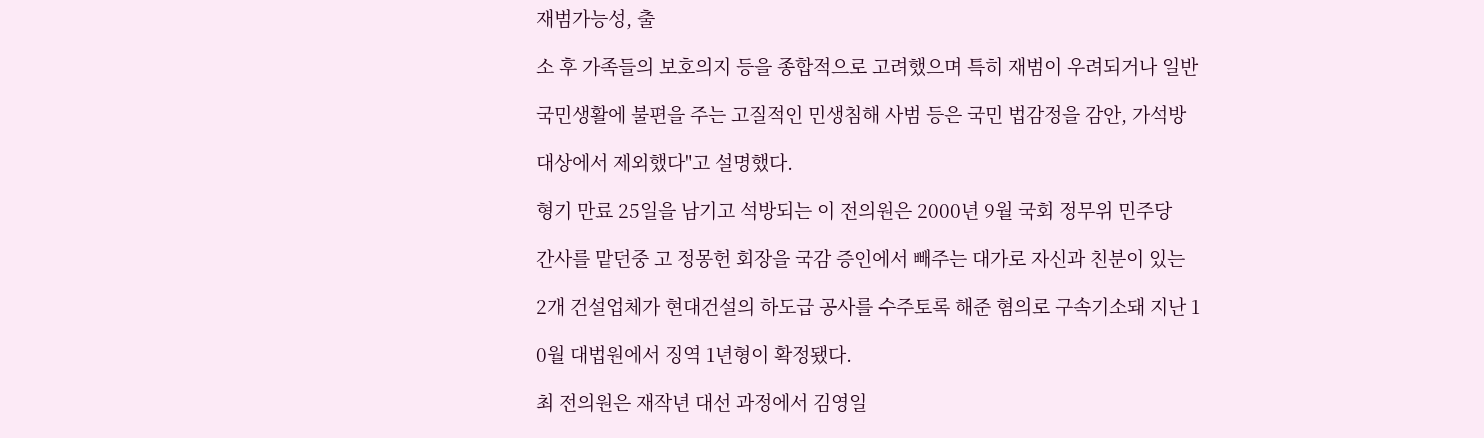재범가능성, 출

소 후 가족들의 보호의지 등을 종합적으로 고려했으며 특히 재범이 우려되거나 일반

국민생활에 불편을 주는 고질적인 민생침해 사범 등은 국민 법감정을 감안, 가석방

대상에서 제외했다"고 설명했다.

형기 만료 25일을 남기고 석방되는 이 전의원은 2000년 9월 국회 정무위 민주당

간사를 맡던중 고 정몽헌 회장을 국감 증인에서 빼주는 대가로 자신과 친분이 있는

2개 건설업체가 현대건설의 하도급 공사를 수주토록 해준 혐의로 구속기소돼 지난 1

0월 대법원에서 징역 1년형이 확정됐다.

최 전의원은 재작년 대선 과정에서 김영일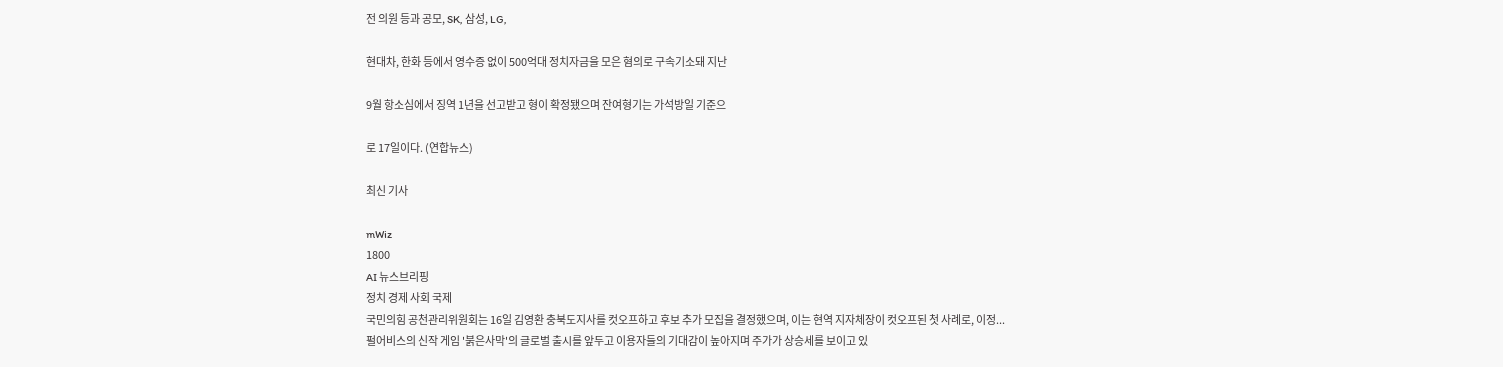전 의원 등과 공모, SK, 삼성, LG,

현대차, 한화 등에서 영수증 없이 500억대 정치자금을 모은 혐의로 구속기소돼 지난

9월 항소심에서 징역 1년을 선고받고 형이 확정됐으며 잔여형기는 가석방일 기준으

로 17일이다. (연합뉴스)

최신 기사

mWiz
1800
AI 뉴스브리핑
정치 경제 사회 국제
국민의힘 공천관리위원회는 16일 김영환 충북도지사를 컷오프하고 후보 추가 모집을 결정했으며, 이는 현역 지자체장이 컷오프된 첫 사례로, 이정...
펄어비스의 신작 게임 '붉은사막'의 글로벌 출시를 앞두고 이용자들의 기대감이 높아지며 주가가 상승세를 보이고 있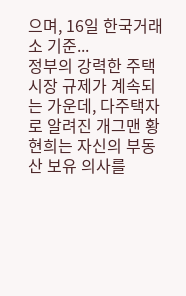으며, 16일 한국거래소 기준...
정부의 강력한 주택 시장 규제가 계속되는 가운데, 다주택자로 알려진 개그맨 황현희는 자신의 부동산 보유 의사를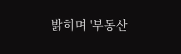밝히며 '부동산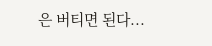은 버티면 된다...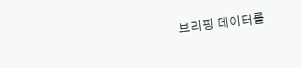브리핑 데이터를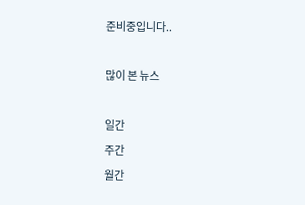준비중입니다..

많이 본 뉴스

일간
주간
월간